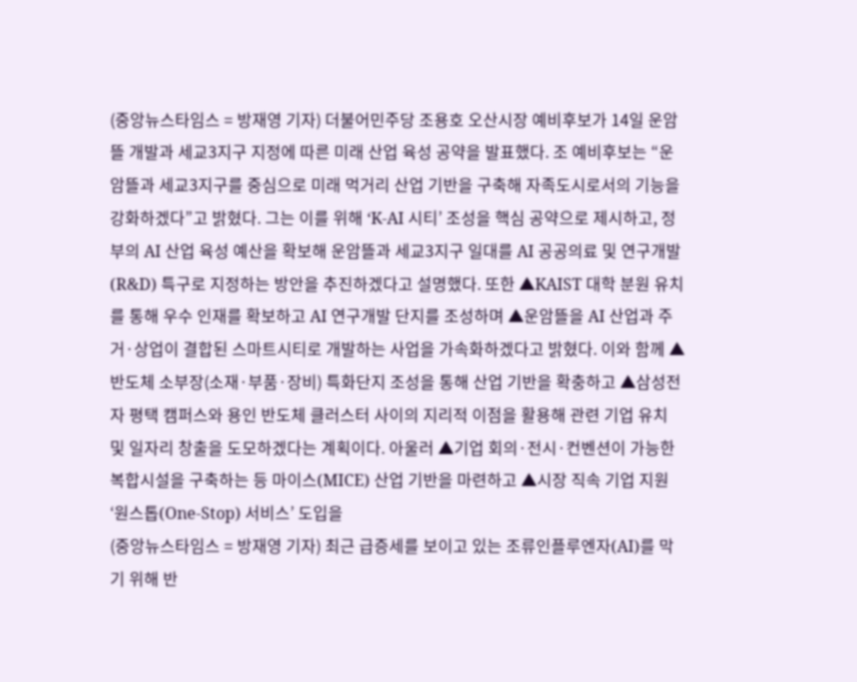(중앙뉴스타임스 = 방재영 기자) 더불어민주당 조용호 오산시장 예비후보가 14일 운암뜰 개발과 세교3지구 지정에 따른 미래 산업 육성 공약을 발표했다. 조 예비후보는 “운암뜰과 세교3지구를 중심으로 미래 먹거리 산업 기반을 구축해 자족도시로서의 기능을 강화하겠다”고 밝혔다. 그는 이를 위해 ‘K-AI 시티’ 조성을 핵심 공약으로 제시하고, 정부의 AI 산업 육성 예산을 확보해 운암뜰과 세교3지구 일대를 AI 공공의료 및 연구개발(R&D) 특구로 지정하는 방안을 추진하겠다고 설명했다. 또한 ▲KAIST 대학 분원 유치를 통해 우수 인재를 확보하고 AI 연구개발 단지를 조성하며 ▲운암뜰을 AI 산업과 주거·상업이 결합된 스마트시티로 개발하는 사업을 가속화하겠다고 밝혔다. 이와 함께 ▲반도체 소부장(소재·부품·장비) 특화단지 조성을 통해 산업 기반을 확충하고 ▲삼성전자 평택 캠퍼스와 용인 반도체 클러스터 사이의 지리적 이점을 활용해 관련 기업 유치 및 일자리 창출을 도모하겠다는 계획이다. 아울러 ▲기업 회의·전시·컨벤션이 가능한 복합시설을 구축하는 등 마이스(MICE) 산업 기반을 마련하고 ▲시장 직속 기업 지원 ‘원스톱(One-Stop) 서비스’ 도입을
(중앙뉴스타임스 = 방재영 기자) 최근 급증세를 보이고 있는 조류인플루엔자(AI)를 막기 위해 반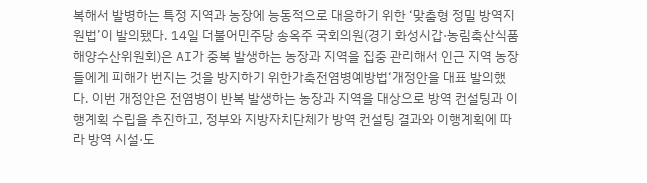복해서 발병하는 특정 지역과 농장에 능동적으로 대응하기 위한 ‘맞춤형 정밀 방역지원법’이 발의됐다. 14일 더불어민주당 송옥주 국회의원(경기 화성시갑·농림축산식품해양수산위원회)은 AI가 중복 발생하는 농장과 지역을 집중 관리해서 인근 지역 농장들에게 피해가 번지는 것을 방지하기 위한가축전염병예방법‘개정안을 대표 발의했다. 이번 개정안은 전염병이 반복 발생하는 농장과 지역을 대상으로 방역 컨설팅과 이행계획 수립을 추진하고, 정부와 지방자치단체가 방역 컨설팅 결과와 이행계획에 따라 방역 시설·도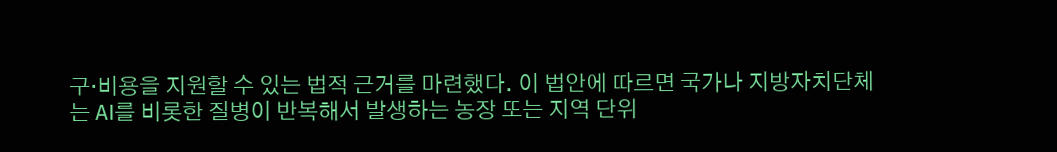구·비용을 지원할 수 있는 법적 근거를 마련했다. 이 법안에 따르면 국가나 지방자치단체는 AI를 비롯한 질병이 반복해서 발생하는 농장 또는 지역 단위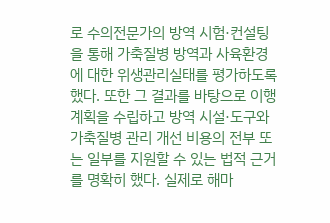로 수의전문가의 방역 시험·컨설팅을 통해 가축질병 방역과 사육환경에 대한 위생관리실태를 평가하도록 했다. 또한 그 결과를 바탕으로 이행계획을 수립하고 방역 시설·도구와 가축질병 관리 개선 비용의 전부 또는 일부를 지원할 수 있는 법적 근거를 명확히 했다. 실제로 해마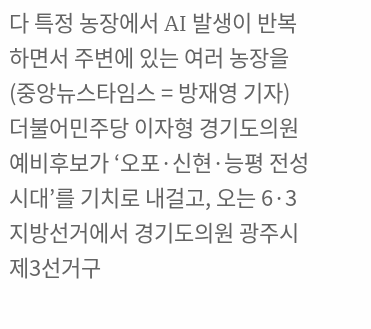다 특정 농장에서 AI 발생이 반복하면서 주변에 있는 여러 농장을
(중앙뉴스타임스 = 방재영 기자) 더불어민주당 이자형 경기도의원 예비후보가 ‘오포·신현·능평 전성시대’를 기치로 내걸고, 오는 6·3지방선거에서 경기도의원 광주시 제3선거구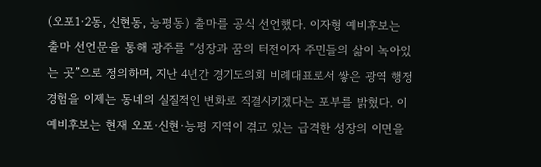(오포1·2동, 신현동, 능평동) 출마를 공식 선언했다. 이자형 예비후보는 출마 선언문을 통해 광주를 “성장과 꿈의 터전이자 주민들의 삶이 녹아있는 곳”으로 정의하며, 지난 4년간 경기도의회 비례대표로서 쌓은 광역 행정 경험을 이제는 동네의 실질적인 변화로 직결시키겠다는 포부를 밝혔다. 이 예비후보는 현재 오포·신현·능평 지역이 겪고 있는 급격한 성장의 이면을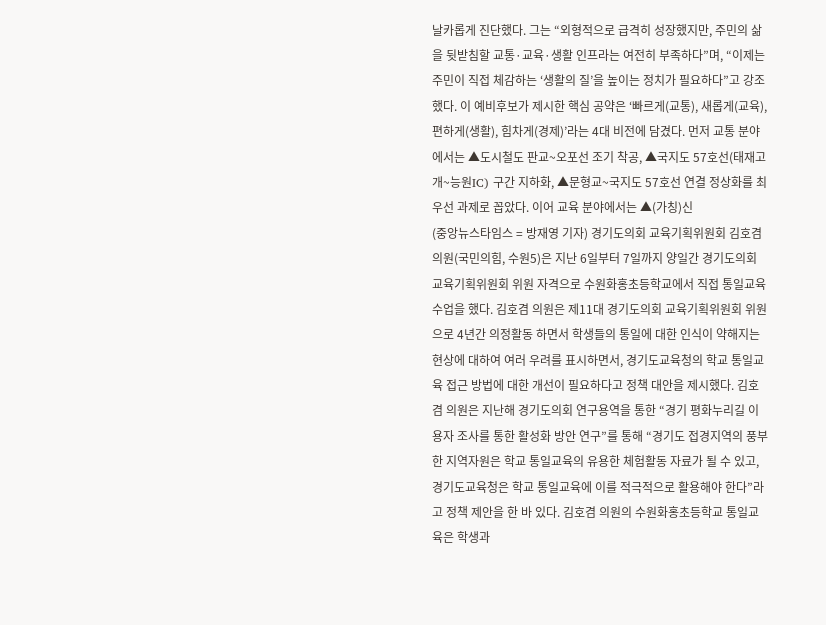날카롭게 진단했다. 그는 “외형적으로 급격히 성장했지만, 주민의 삶을 뒷받침할 교통·교육·생활 인프라는 여전히 부족하다”며, “이제는 주민이 직접 체감하는 ‘생활의 질’을 높이는 정치가 필요하다”고 강조했다. 이 예비후보가 제시한 핵심 공약은 ‘빠르게(교통), 새롭게(교육), 편하게(생활), 힘차게(경제)’라는 4대 비전에 담겼다. 먼저 교통 분야에서는 ▲도시철도 판교~오포선 조기 착공, ▲국지도 57호선(태재고개~능원IC) 구간 지하화, ▲문형교~국지도 57호선 연결 정상화를 최우선 과제로 꼽았다. 이어 교육 분야에서는 ▲(가칭)신
(중앙뉴스타임스 = 방재영 기자) 경기도의회 교육기획위원회 김호겸 의원(국민의힘, 수원5)은 지난 6일부터 7일까지 양일간 경기도의회 교육기획위원회 위원 자격으로 수원화홍초등학교에서 직접 통일교육 수업을 했다. 김호겸 의원은 제11대 경기도의회 교육기획위원회 위원으로 4년간 의정활동 하면서 학생들의 통일에 대한 인식이 약해지는 현상에 대하여 여러 우려를 표시하면서, 경기도교육청의 학교 통일교육 접근 방법에 대한 개선이 필요하다고 정책 대안을 제시했다. 김호겸 의원은 지난해 경기도의회 연구용역을 통한 “경기 평화누리길 이용자 조사를 통한 활성화 방안 연구”를 통해 “경기도 접경지역의 풍부한 지역자원은 학교 통일교육의 유용한 체험활동 자료가 될 수 있고, 경기도교육청은 학교 통일교육에 이를 적극적으로 활용해야 한다”라고 정책 제안을 한 바 있다. 김호겸 의원의 수원화홍초등학교 통일교육은 학생과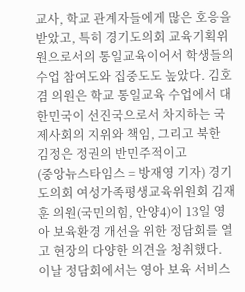교사, 학교 관계자들에게 많은 호응을 받았고, 특히 경기도의회 교육기획위원으로서의 통일교육이어서 학생들의 수업 참여도와 집중도도 높았다. 김호겸 의원은 학교 통일교육 수업에서 대한민국이 선진국으로서 차지하는 국제사회의 지위와 책임, 그리고 북한 김정은 정권의 반민주적이고
(중앙뉴스타임스 = 방재영 기자) 경기도의회 여성가족평생교육위원회 김재훈 의원(국민의힘, 안양4)이 13일 영아 보육환경 개선을 위한 정담회를 열고 현장의 다양한 의견을 청취했다. 이날 정담회에서는 영아 보육 서비스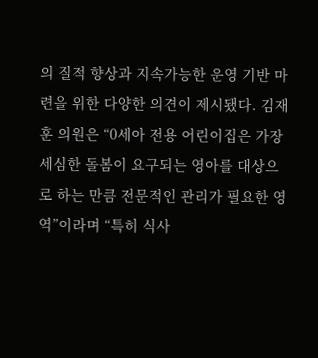의 질적 향상과 지속가능한 운영 기반 마련을 위한 다양한 의견이 제시됐다. 김재훈 의원은 “0세아 전용 어린이집은 가장 세심한 돌봄이 요구되는 영아를 대상으로 하는 만큼 전문적인 관리가 필요한 영역”이라며 “특히 식사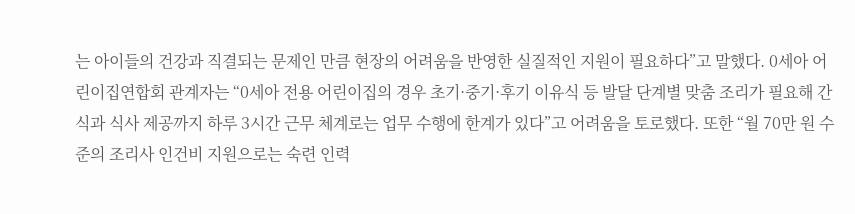는 아이들의 건강과 직결되는 문제인 만큼 현장의 어려움을 반영한 실질적인 지원이 필요하다”고 말했다. 0세아 어린이집연합회 관계자는 “0세아 전용 어린이집의 경우 초기·중기·후기 이유식 등 발달 단계별 맞춤 조리가 필요해 간식과 식사 제공까지 하루 3시간 근무 체계로는 업무 수행에 한계가 있다”고 어려움을 토로했다. 또한 “월 70만 원 수준의 조리사 인건비 지원으로는 숙련 인력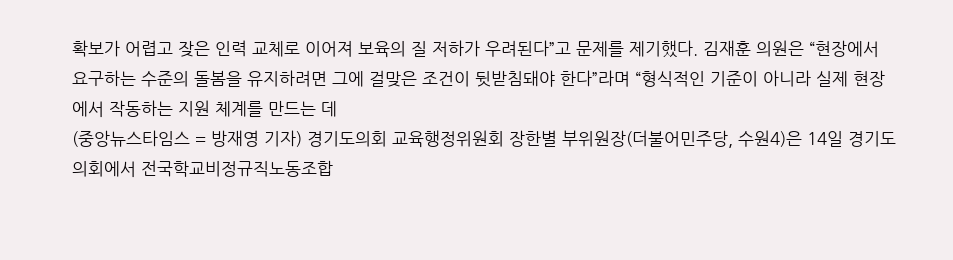확보가 어렵고 잦은 인력 교체로 이어져 보육의 질 저하가 우려된다”고 문제를 제기했다. 김재훈 의원은 “현장에서 요구하는 수준의 돌봄을 유지하려면 그에 걸맞은 조건이 뒷받침돼야 한다”라며 “형식적인 기준이 아니라 실제 현장에서 작동하는 지원 체계를 만드는 데
(중앙뉴스타임스 = 방재영 기자) 경기도의회 교육행정위원회 장한별 부위원장(더불어민주당, 수원4)은 14일 경기도의회에서 전국학교비정규직노동조합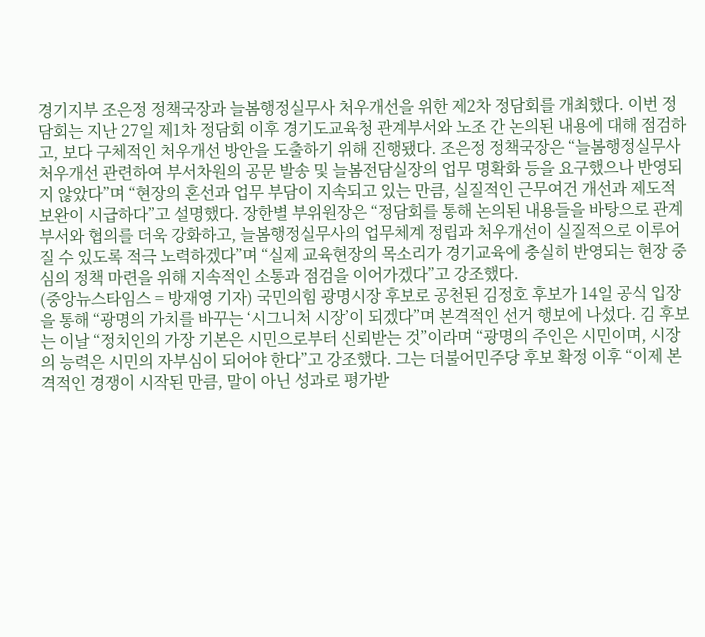경기지부 조은정 정책국장과 늘봄행정실무사 처우개선을 위한 제2차 정담회를 개최했다. 이번 정담회는 지난 27일 제1차 정담회 이후 경기도교육청 관계부서와 노조 간 논의된 내용에 대해 점검하고, 보다 구체적인 처우개선 방안을 도출하기 위해 진행됐다. 조은정 정책국장은 “늘봄행정실무사 처우개선 관련하여 부서차원의 공문 발송 및 늘봄전담실장의 업무 명확화 등을 요구했으나 반영되지 않았다”며 “현장의 혼선과 업무 부담이 지속되고 있는 만큼, 실질적인 근무여건 개선과 제도적 보완이 시급하다”고 설명했다. 장한별 부위원장은 “정담회를 통해 논의된 내용들을 바탕으로 관계부서와 협의를 더욱 강화하고, 늘봄행정실무사의 업무체계 정립과 처우개선이 실질적으로 이루어질 수 있도록 적극 노력하겠다”며 “실제 교육현장의 목소리가 경기교육에 충실히 반영되는 현장 중심의 정책 마련을 위해 지속적인 소통과 점검을 이어가겠다”고 강조했다.
(중앙뉴스타임스 = 방재영 기자) 국민의힘 광명시장 후보로 공천된 김정호 후보가 14일 공식 입장을 통해 “광명의 가치를 바꾸는 ‘시그니처 시장’이 되겠다”며 본격적인 선거 행보에 나섰다. 김 후보는 이날 “정치인의 가장 기본은 시민으로부터 신뢰받는 것”이라며 “광명의 주인은 시민이며, 시장의 능력은 시민의 자부심이 되어야 한다”고 강조했다. 그는 더불어민주당 후보 확정 이후 “이제 본격적인 경쟁이 시작된 만큼, 말이 아닌 성과로 평가받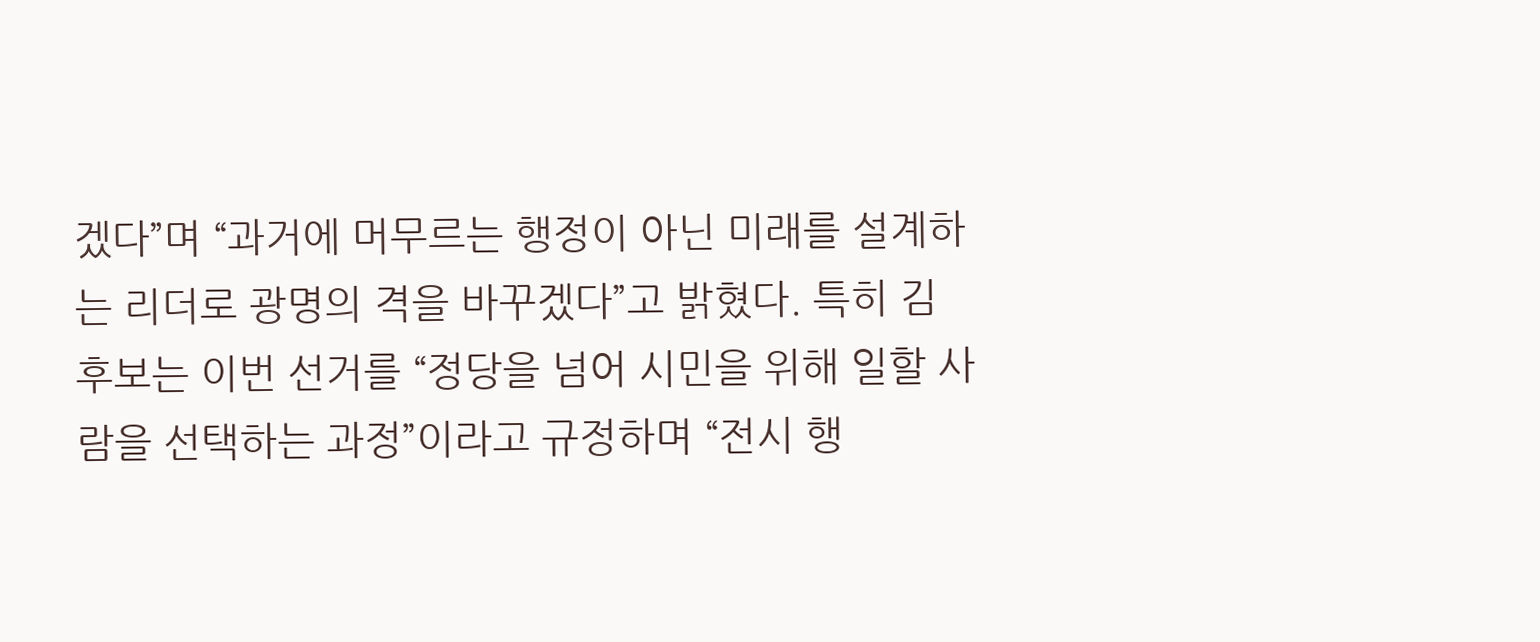겠다”며 “과거에 머무르는 행정이 아닌 미래를 설계하는 리더로 광명의 격을 바꾸겠다”고 밝혔다. 특히 김 후보는 이번 선거를 “정당을 넘어 시민을 위해 일할 사람을 선택하는 과정”이라고 규정하며 “전시 행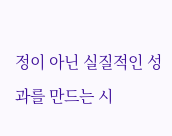정이 아닌 실질적인 성과를 만드는 시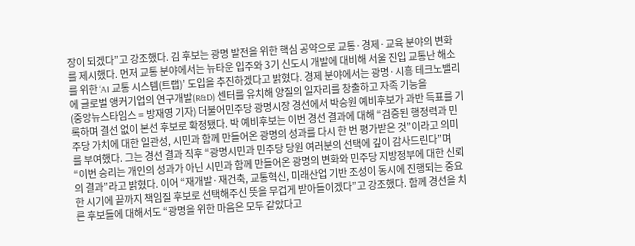장이 되겠다”고 강조했다. 김 후보는 광명 발전을 위한 핵심 공약으로 교통·경제·교육 분야의 변화를 제시했다. 먼저 교통 분야에서는 뉴타운 입주와 3기 신도시 개발에 대비해 서울 진입 교통난 해소를 위한 ‘AI 교통 시스템(트랩)’ 도입을 추진하겠다고 밝혔다. 경제 분야에서는 광명·시흥 테크노밸리에 글로벌 앵커기업의 연구개발(R&D) 센터를 유치해 양질의 일자리를 창출하고 자족 기능을
(중앙뉴스타임스 = 방재영 기자) 더불어민주당 광명시장 경선에서 박승원 예비후보가 과반 득표를 기록하며 결선 없이 본선 후보로 확정됐다. 박 예비후보는 이번 경선 결과에 대해 “검증된 행정력과 민주당 가치에 대한 일관성, 시민과 함께 만들어온 광명의 성과를 다시 한 번 평가받은 것”이라고 의미를 부여했다. 그는 경선 결과 직후 “광명시민과 민주당 당원 여러분의 선택에 깊이 감사드린다”며 “이번 승리는 개인의 성과가 아닌 시민과 함께 만들어온 광명의 변화와 민주당 지방정부에 대한 신뢰의 결과”라고 밝혔다. 이어 “재개발·재건축, 교통혁신, 미래산업 기반 조성이 동시에 진행되는 중요한 시기에 끝까지 책임질 후보로 선택해주신 뜻을 무겁게 받아들이겠다”고 강조했다. 함께 경선을 치른 후보들에 대해서도 “광명을 위한 마음은 모두 같았다고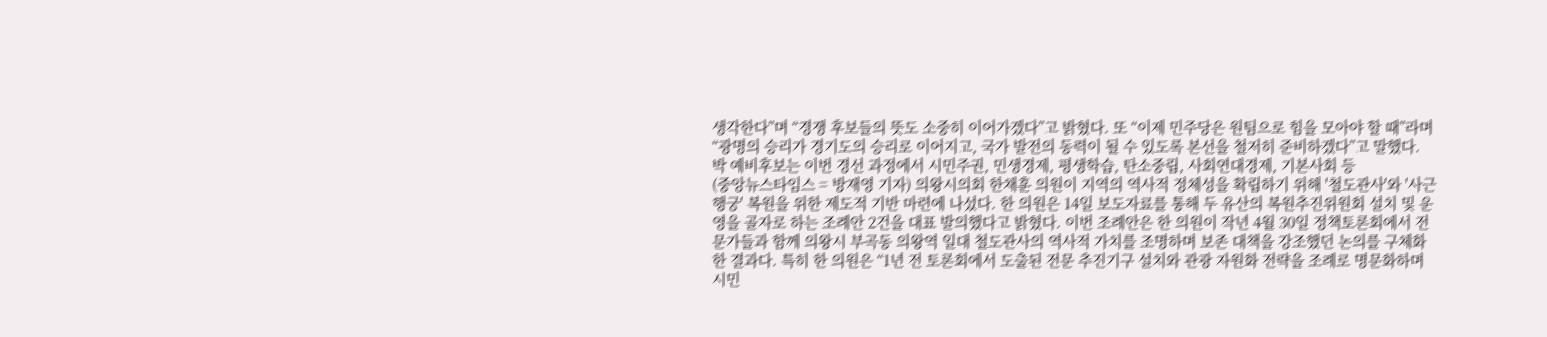생각한다”며 “경쟁 후보들의 뜻도 소중히 이어가겠다”고 밝혔다. 또 “이제 민주당은 원팀으로 힘을 모아야 할 때”라며 “광명의 승리가 경기도의 승리로 이어지고, 국가 발전의 동력이 될 수 있도록 본선을 철저히 준비하겠다”고 말했다. 박 예비후보는 이번 경선 과정에서 시민주권, 민생경제, 평생학습, 탄소중립, 사회연대경제, 기본사회 등
(중앙뉴스타임스 = 방재영 기자) 의왕시의회 한채훈 의원이 지역의 역사적 정체성을 확립하기 위해 '철도관사'와 '사근행궁' 복원을 위한 제도적 기반 마련에 나섰다. 한 의원은 14일 보도자료를 통해 두 유산의 복원추진위원회 설치 및 운영을 골자로 하는 조례안 2건을 대표 발의했다고 밝혔다. 이번 조례안은 한 의원이 작년 4월 30일 정책토론회에서 전문가들과 함께 의왕시 부곡동 의왕역 일대 철도관사의 역사적 가치를 조명하며 보존 대책을 강조했던 논의를 구체화한 결과다. 특히 한 의원은 “1년 전 토론회에서 도출된 전문 추진기구 설치와 관광 자원화 전략을 조례로 명문화하며 시민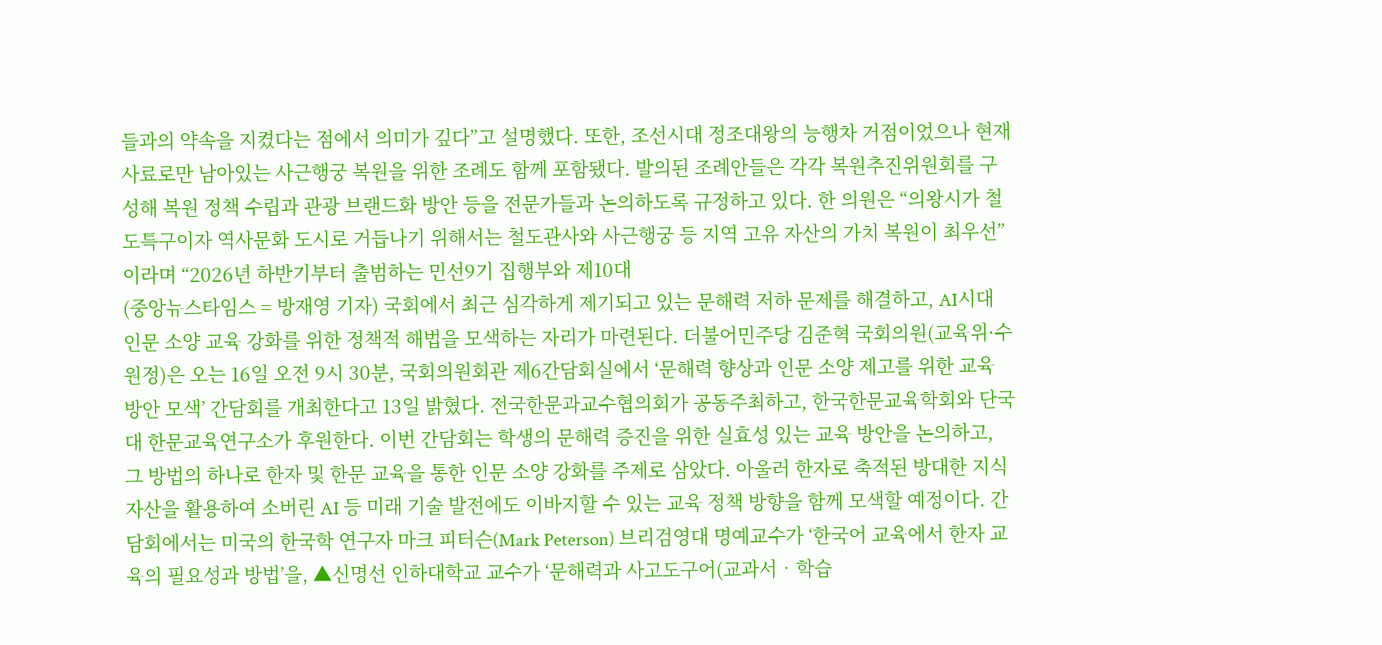들과의 약속을 지켰다는 점에서 의미가 깊다”고 설명했다. 또한, 조선시대 정조대왕의 능행차 거점이었으나 현재 사료로만 남아있는 사근행궁 복원을 위한 조례도 함께 포함됐다. 발의된 조례안들은 각각 복원추진위원회를 구성해 복원 정책 수립과 관광 브랜드화 방안 등을 전문가들과 논의하도록 규정하고 있다. 한 의원은 “의왕시가 철도특구이자 역사문화 도시로 거듭나기 위해서는 철도관사와 사근행궁 등 지역 고유 자산의 가치 복원이 최우선”이라며 “2026년 하반기부터 출범하는 민선9기 집행부와 제10대
(중앙뉴스타임스 = 방재영 기자) 국회에서 최근 심각하게 제기되고 있는 문해력 저하 문제를 해결하고, AI시대 인문 소양 교육 강화를 위한 정책적 해법을 모색하는 자리가 마련된다. 더불어민주당 김준혁 국회의원(교육위·수원정)은 오는 16일 오전 9시 30분, 국회의원회관 제6간담회실에서 ‘문해력 향상과 인문 소양 제고를 위한 교육 방안 모색’ 간담회를 개최한다고 13일 밝혔다. 전국한문과교수협의회가 공동주최하고, 한국한문교육학회와 단국대 한문교육연구소가 후원한다. 이번 간담회는 학생의 문해력 증진을 위한 실효성 있는 교육 방안을 논의하고, 그 방법의 하나로 한자 및 한문 교육을 통한 인문 소양 강화를 주제로 삼았다. 아울러 한자로 축적된 방대한 지식 자산을 활용하여 소버린 AI 등 미래 기술 발전에도 이바지할 수 있는 교육 정책 방향을 함께 모색할 예정이다. 간담회에서는 미국의 한국학 연구자 마크 피터슨(Mark Peterson) 브리검영대 명예교수가 ‘한국어 교육에서 한자 교육의 필요성과 방법’을, ▲신명선 인하대학교 교수가 ‘문해력과 사고도구어(교과서‧학습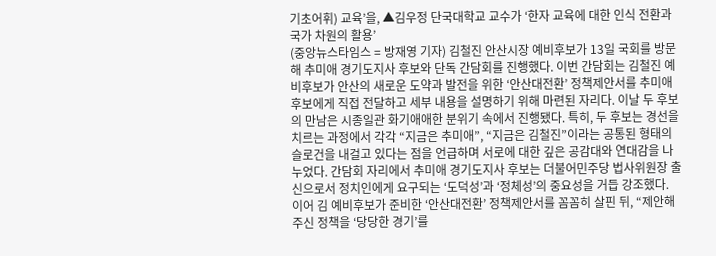기초어휘) 교육’을, ▲김우정 단국대학교 교수가 ‘한자 교육에 대한 인식 전환과 국가 차원의 활용’
(중앙뉴스타임스 = 방재영 기자) 김철진 안산시장 예비후보가 13일 국회를 방문해 추미애 경기도지사 후보와 단독 간담회를 진행했다. 이번 간담회는 김철진 예비후보가 안산의 새로운 도약과 발전을 위한 ‘안산대전환’ 정책제안서를 추미애 후보에게 직접 전달하고 세부 내용을 설명하기 위해 마련된 자리다. 이날 두 후보의 만남은 시종일관 화기애애한 분위기 속에서 진행됐다. 특히, 두 후보는 경선을 치르는 과정에서 각각 “지금은 추미애”, “지금은 김철진”이라는 공통된 형태의 슬로건을 내걸고 있다는 점을 언급하며 서로에 대한 깊은 공감대와 연대감을 나누었다. 간담회 자리에서 추미애 경기도지사 후보는 더불어민주당 법사위원장 출신으로서 정치인에게 요구되는 ‘도덕성’과 ‘정체성’의 중요성을 거듭 강조했다. 이어 김 예비후보가 준비한 ‘안산대전환’ 정책제안서를 꼼꼼히 살핀 뒤, “제안해 주신 정책을 ‘당당한 경기’를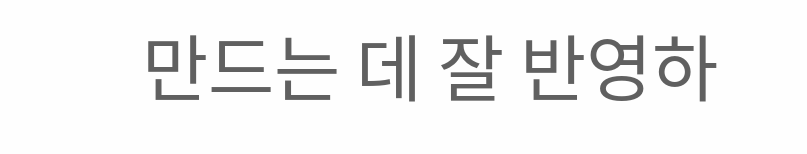만드는 데 잘 반영하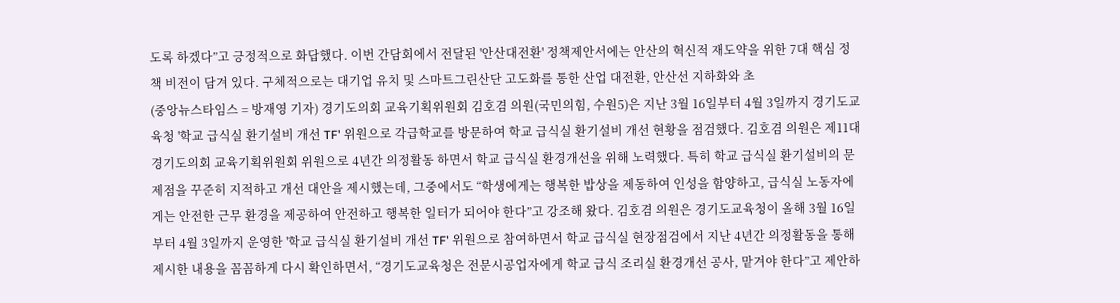도록 하겠다”고 긍정적으로 화답했다. 이번 간담회에서 전달된 '안산대전환' 정책제안서에는 안산의 혁신적 재도약을 위한 7대 핵심 정책 비전이 담겨 있다. 구체적으로는 대기업 유치 및 스마트그린산단 고도화를 통한 산업 대전환, 안산선 지하화와 초
(중앙뉴스타임스 = 방재영 기자) 경기도의회 교육기획위원회 김호겸 의원(국민의힘, 수원5)은 지난 3월 16일부터 4월 3일까지 경기도교육청 '학교 급식실 환기설비 개선 TF' 위원으로 각급학교를 방문하여 학교 급식실 환기설비 개선 현황을 점검했다. 김호겸 의원은 제11대 경기도의회 교육기획위원회 위원으로 4년간 의정활동 하면서 학교 급식실 환경개선을 위해 노력했다. 특히 학교 급식실 환기설비의 문제점을 꾸준히 지적하고 개선 대안을 제시했는데, 그중에서도 “학생에게는 행복한 밥상을 제동하여 인성을 함양하고, 급식실 노동자에게는 안전한 근무 환경을 제공하여 안전하고 행복한 일터가 되어야 한다”고 강조해 왔다. 김호겸 의원은 경기도교육청이 올해 3월 16일부터 4월 3일까지 운영한 '학교 급식실 환기설비 개선 TF' 위원으로 참여하면서 학교 급식실 현장점검에서 지난 4년간 의정활동을 통해 제시한 내용을 꼼꼼하게 다시 확인하면서, “경기도교육청은 전문시공업자에게 학교 급식 조리실 환경개선 공사, 맡겨야 한다”고 제안하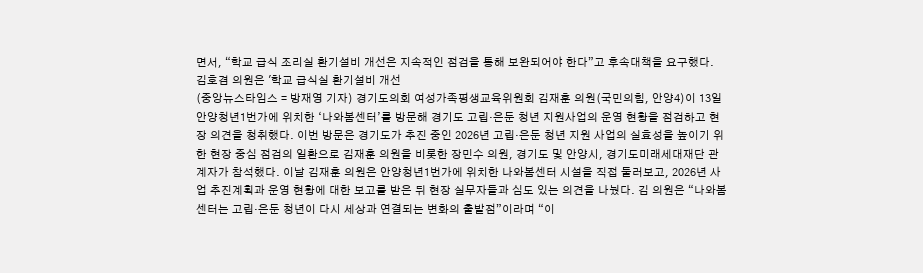면서, “학교 급식 조리실 환기설비 개선은 지속적인 점검을 통해 보완되어야 한다”고 후속대책을 요구했다. 김호겸 의원은 '학교 급식실 환기설비 개선
(중앙뉴스타임스 = 방재영 기자) 경기도의회 여성가족평생교육위원회 김재훈 의원(국민의힘, 안양4)이 13일 안양청년1번가에 위치한 ‘나와봄센터’를 방문해 경기도 고립·은둔 청년 지원사업의 운영 현황을 점검하고 현장 의견을 청취했다. 이번 방문은 경기도가 추진 중인 2026년 고립·은둔 청년 지원 사업의 실효성을 높이기 위한 현장 중심 점검의 일환으로 김재훈 의원을 비롯한 장민수 의원, 경기도 및 안양시, 경기도미래세대재단 관계자가 참석했다. 이날 김재훈 의원은 안양청년1번가에 위치한 나와봄센터 시설을 직접 둘러보고, 2026년 사업 추진계획과 운영 현황에 대한 보고를 받은 뒤 현장 실무자들과 심도 있는 의견을 나눴다. 김 의원은 “나와봄센터는 고립·은둔 청년이 다시 세상과 연결되는 변화의 출발점”이라며 “이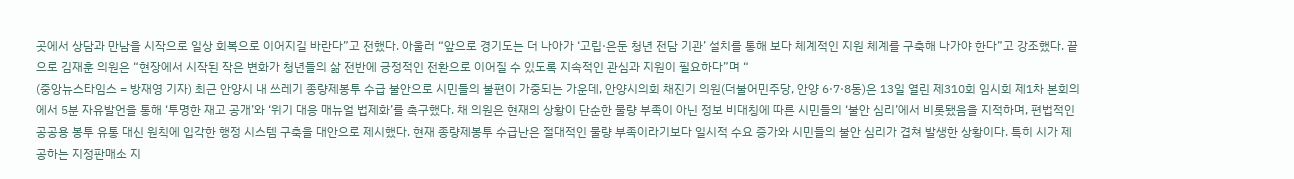곳에서 상담과 만남을 시작으로 일상 회복으로 이어지길 바란다”고 전했다. 아울러 “앞으로 경기도는 더 나아가 ‘고립·은둔 청년 전담 기관’ 설치를 통해 보다 체계적인 지원 체계를 구축해 나가야 한다”고 강조했다. 끝으로 김재훈 의원은 “현장에서 시작된 작은 변화가 청년들의 삶 전반에 긍정적인 전환으로 이어질 수 있도록 지속적인 관심과 지원이 필요하다”며 “
(중앙뉴스타임스 = 방재영 기자) 최근 안양시 내 쓰레기 종량제봉투 수급 불안으로 시민들의 불편이 가중되는 가운데, 안양시의회 채진기 의원(더불어민주당, 안양 6·7·8동)은 13일 열린 제310회 임시회 제1차 본회의에서 5분 자유발언을 통해 ‘투명한 재고 공개’와 ‘위기 대응 매뉴얼 법제화’를 촉구했다. 채 의원은 현재의 상황이 단순한 물량 부족이 아닌 정보 비대칭에 따른 시민들의 ‘불안 심리’에서 비롯됐음을 지적하며, 편법적인 공공용 봉투 유통 대신 원칙에 입각한 행정 시스템 구축을 대안으로 제시했다. 현재 종량제봉투 수급난은 절대적인 물량 부족이라기보다 일시적 수요 증가와 시민들의 불안 심리가 겹쳐 발생한 상황이다. 특히 시가 제공하는 지정판매소 지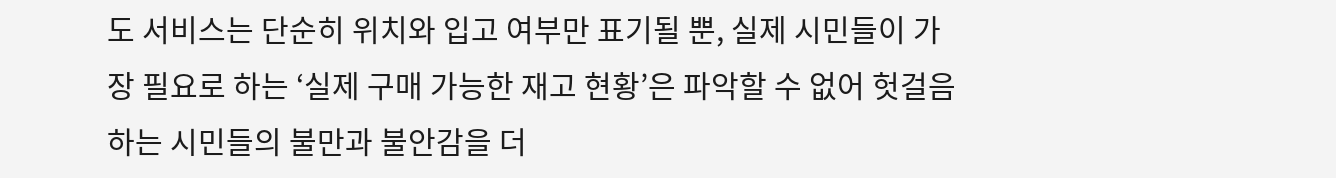도 서비스는 단순히 위치와 입고 여부만 표기될 뿐, 실제 시민들이 가장 필요로 하는 ‘실제 구매 가능한 재고 현황’은 파악할 수 없어 헛걸음하는 시민들의 불만과 불안감을 더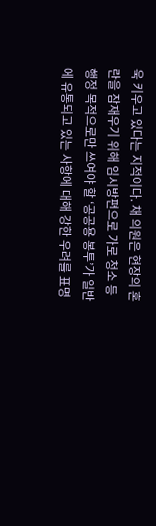욱 키우고 있다는 지적이다. 채 의원은 현장의 혼란을 잠재우기 위해 임시방편으로 가로 청소 등 행정 목적으로만 쓰여야 할 ‘공공용 봉투’가 일반에 유통되고 있는 사항에 대해 강한 우려를 표명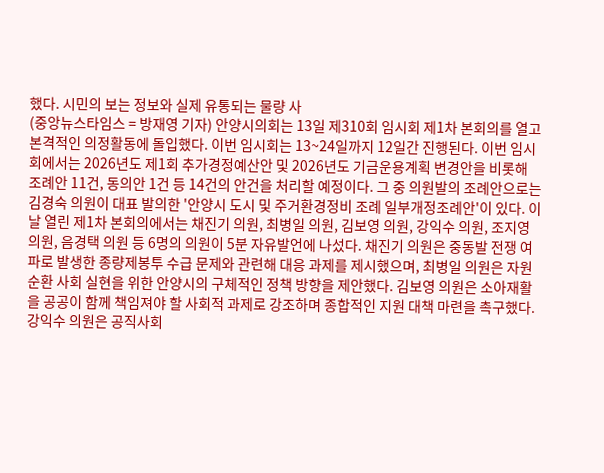했다. 시민의 보는 정보와 실제 유통되는 물량 사
(중앙뉴스타임스 = 방재영 기자) 안양시의회는 13일 제310회 임시회 제1차 본회의를 열고 본격적인 의정활동에 돌입했다. 이번 임시회는 13~24일까지 12일간 진행된다. 이번 임시회에서는 2026년도 제1회 추가경정예산안 및 2026년도 기금운용계획 변경안을 비롯해 조례안 11건, 동의안 1건 등 14건의 안건을 처리할 예정이다. 그 중 의원발의 조례안으로는 김경숙 의원이 대표 발의한 '안양시 도시 및 주거환경정비 조례 일부개정조례안'이 있다. 이날 열린 제1차 본회의에서는 채진기 의원, 최병일 의원, 김보영 의원, 강익수 의원, 조지영 의원, 음경택 의원 등 6명의 의원이 5분 자유발언에 나섰다. 채진기 의원은 중동발 전쟁 여파로 발생한 종량제봉투 수급 문제와 관련해 대응 과제를 제시했으며, 최병일 의원은 자원순환 사회 실현을 위한 안양시의 구체적인 정책 방향을 제안했다. 김보영 의원은 소아재활을 공공이 함께 책임져야 할 사회적 과제로 강조하며 종합적인 지원 대책 마련을 촉구했다. 강익수 의원은 공직사회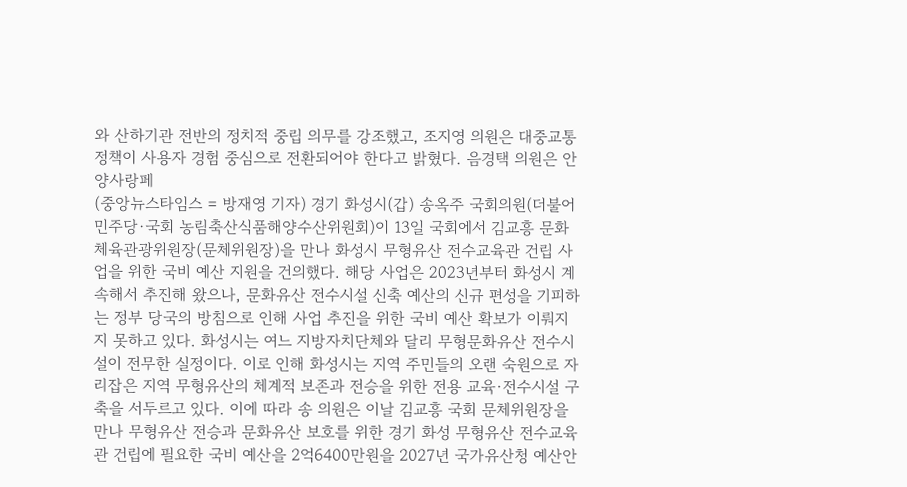와 산하기관 전반의 정치적 중립 의무를 강조했고, 조지영 의원은 대중교통 정책이 사용자 경험 중심으로 전환되어야 한다고 밝혔다. 음경택 의원은 안양사랑페
(중앙뉴스타임스 = 방재영 기자) 경기 화성시(갑) 송옥주 국회의원(더불어민주당·국회 농림축산식품해양수산위원회)이 13일 국회에서 김교흥 문화체육관광위원장(문체위원장)을 만나 화성시 무형유산 전수교육관 건립 사업을 위한 국비 예산 지원을 건의했다. 해당 사업은 2023년부터 화성시 계속해서 추진해 왔으나, 문화유산 전수시설 신축 예산의 신규 편성을 기피하는 정부 당국의 방침으로 인해 사업 추진을 위한 국비 예산 확보가 이뤄지지 못하고 있다. 화성시는 여느 지방자치단체와 달리 무형문화유산 전수시설이 전무한 실정이다. 이로 인해 화성시는 지역 주민들의 오랜 숙원으로 자리잡은 지역 무형유산의 체계적 보존과 전승을 위한 전용 교육·전수시설 구축을 서두르고 있다. 이에 따라 송 의원은 이날 김교흥 국회 문체위원장을 만나 무형유산 전승과 문화유산 보호를 위한 경기 화성 무형유산 전수교육관 건립에 필요한 국비 예산을 2억6400만원을 2027년 국가유산청 예산안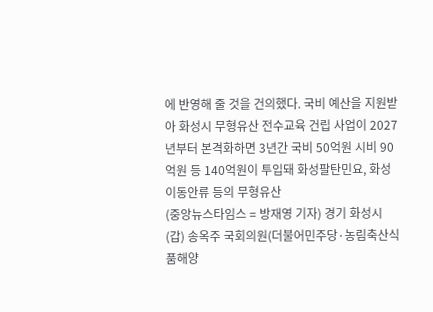에 반영해 줄 것을 건의했다. 국비 예산을 지원받아 화성시 무형유산 전수교육 건립 사업이 2027년부터 본격화하면 3년간 국비 50억원 시비 90억원 등 140억원이 투입돼 화성팔탄민요, 화성이동안류 등의 무형유산
(중앙뉴스타임스 = 방재영 기자) 경기 화성시(갑) 송옥주 국회의원(더불어민주당·농림축산식품해양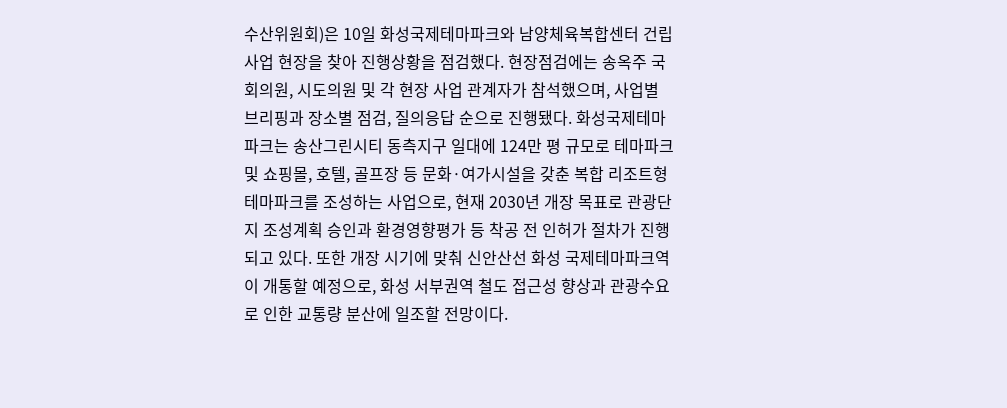수산위원회)은 10일 화성국제테마파크와 남양체육복합센터 건립사업 현장을 찾아 진행상황을 점검했다. 현장점검에는 송옥주 국회의원, 시도의원 및 각 현장 사업 관계자가 참석했으며, 사업별 브리핑과 장소별 점검, 질의응답 순으로 진행됐다. 화성국제테마파크는 송산그린시티 동측지구 일대에 124만 평 규모로 테마파크 및 쇼핑몰, 호텔, 골프장 등 문화·여가시설을 갖춘 복합 리조트형 테마파크를 조성하는 사업으로, 현재 2030년 개장 목표로 관광단지 조성계획 승인과 환경영향평가 등 착공 전 인허가 절차가 진행되고 있다. 또한 개장 시기에 맞춰 신안산선 화성 국제테마파크역이 개통할 예정으로, 화성 서부권역 철도 접근성 향상과 관광수요로 인한 교통량 분산에 일조할 전망이다.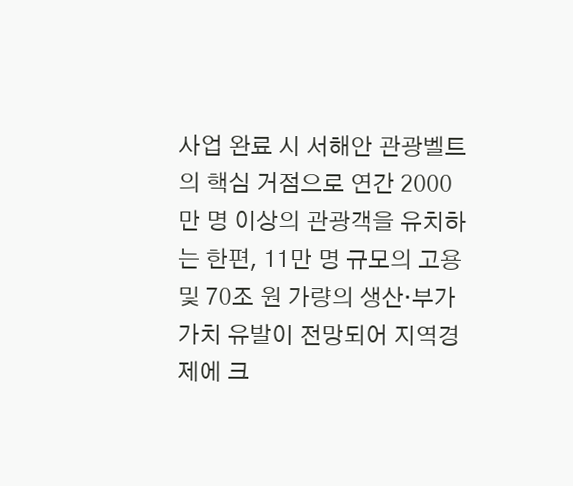사업 완료 시 서해안 관광벨트의 핵심 거점으로 연간 2000만 명 이상의 관광객을 유치하는 한편, 11만 명 규모의 고용 및 70조 원 가량의 생산·부가가치 유발이 전망되어 지역경제에 크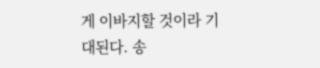게 이바지할 것이라 기대된다. 송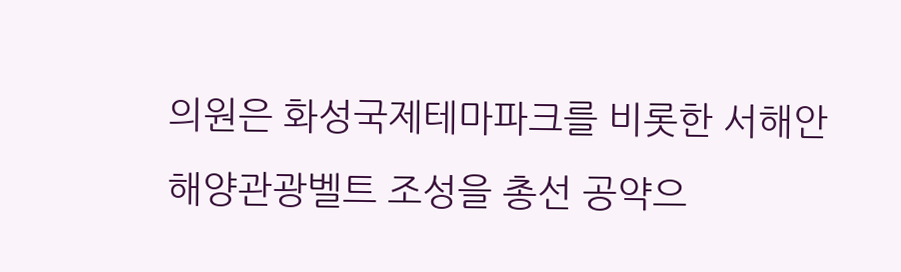의원은 화성국제테마파크를 비롯한 서해안 해양관광벨트 조성을 총선 공약으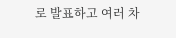로 발표하고 여러 차